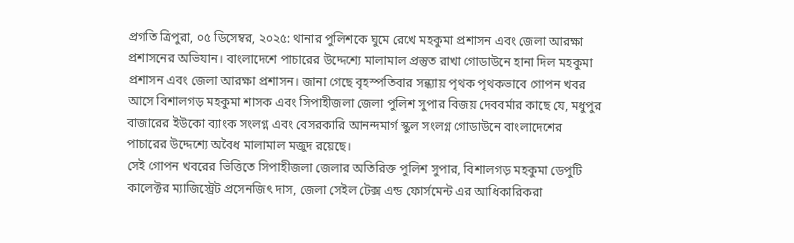প্রগতি ত্রিপুরা, ০৫ ডিসেম্বর, ২০২৫: থানার পুলিশকে ঘুমে রেখে মহকুমা প্রশাসন এবং জেলা আরক্ষা প্রশাসনের অভিযান। বাংলাদেশে পাচারের উদ্দেশ্যে মালামাল প্রস্তুত রাখা গোডাউনে হানা দিল মহকুমা প্রশাসন এবং জেলা আরক্ষা প্রশাসন। জানা গেছে বৃহস্পতিবার সন্ধ্যায় পৃথক পৃথকভাবে গোপন খবর আসে বিশালগড় মহকুমা শাসক এবং সিপাহীজলা জেলা পুলিশ সুপার বিজয় দেববর্মার কাছে যে, মধুপুর বাজারের ইউকো ব্যাংক সংলগ্ন এবং বেসরকারি আনন্দমার্গ স্কুল সংলগ্ন গোডাউনে বাংলাদেশের পাচারের উদ্দেশ্যে অবৈধ মালামাল মজুদ রয়েছে।
সেই গোপন খবরের ভিত্তিতে সিপাহীজলা জেলার অতিরিক্ত পুলিশ সুপার, বিশালগড় মহকুমা ডেপুটি কালেক্টর ম্যাজিস্ট্রেট প্রসেনজিৎ দাস, জেলা সেইল টেক্স এন্ড ফোর্সমেন্ট এর আধিকারিকরা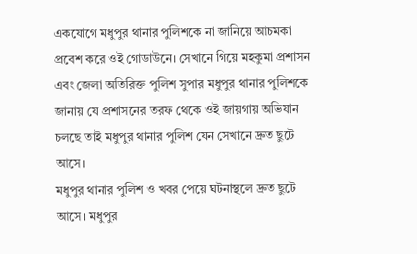একযোগে মধুপুর থানার পুলিশকে না জানিয়ে আচমকা প্রবেশ করে ওই গোডাউনে। সেখানে গিয়ে মহকুমা প্রশাসন এবং জেলা অতিরিক্ত পুলিশ সুপার মধুপুর থানার পুলিশকে জানায় যে প্রশাসনের তরফ থেকে ওই জায়গায় অভিযান চলছে তাই মধুপুর থানার পুলিশ যেন সেখানে দ্রুত ছুটে আসে।
মধুপুর থানার পুলিশ ও খবর পেয়ে ঘটনাস্থলে দ্রুত ছুটে আসে। মধুপুর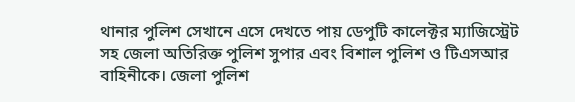থানার পুলিশ সেখানে এসে দেখতে পায় ডেপুটি কালেক্টর ম্যাজিস্ট্রেট সহ জেলা অতিরিক্ত পুলিশ সুপার এবং বিশাল পুলিশ ও টিএসআর বাহিনীকে। জেলা পুলিশ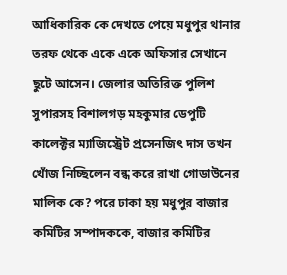আধিকারিক কে দেখতে পেয়ে মধুপুর থানার তরফ থেকে একে একে অফিসার সেখানে ছুটে আসেন। জেলার অতিরিক্ত পুলিশ সুপারসহ বিশালগড় মহকুমার ডেপুটি কালেক্টর ম্যাজিস্ট্রেট প্রসেনজিৎ দাস তখন খোঁজ নিচ্ছিলেন বন্ধ করে রাখা গোডাউনের মালিক কে? পরে ঢাকা হয় মধুপুর বাজার কমিটির সম্পাদককে, বাজার কমিটির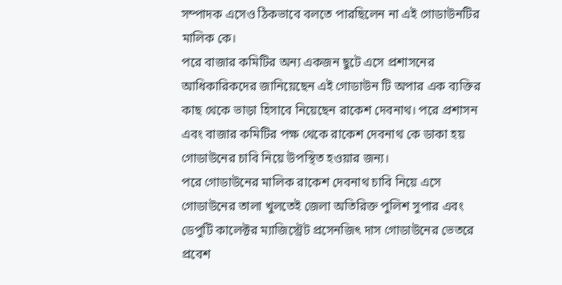সম্পাদক এসেও ঠিকভাবে বলতে পারছিলেন না এই গোডাউনটির মালিক কে।
পরে বাজার কমিটির অন্য একজন ছুটে এসে প্রশাসনের আধিকারিকদের জানিয়েছেন এই গোডাউন টি অপার এক ব্যক্তির কাছ থেকে ভাড়া হিসাবে নিয়েছেন রাকেশ দেবনাথ। পরে প্রশাসন এবং বাজার কমিটির পক্ষ থেকে রাকেশ দেবনাথ কে ডাকা হয় গোডাউনের চাবি নিয়ে উপস্থিত হওয়ার জন্য।
পরে গোডাউনের মালিক রাকেশ দেবনাথ চাবি নিয়ে এসে গোডাউনের তালা খুলতেই জেলা অতিরিক্ত পুলিশ সুপার এবং ডেপুটি কালেক্টর ম্যাজিস্ট্রেট প্রসেনজিৎ দাস গোডাউনের ভেতরে প্রবেশ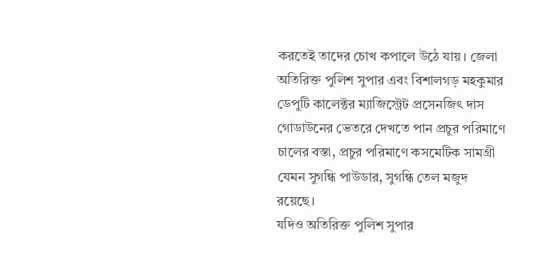করতেই তাদের চোখ কপালে উঠে যায়। জেলা অতিরিক্ত পুলিশ সুপার এবং বিশালগড় মহকুমার ডেপুটি কালেক্টর ম্যাজিস্ট্রেট প্রসেনজিৎ দাস গোডাউনের ভেতরে দেখতে পান প্রচুর পরিমাণে চালের বস্তা, প্রচুর পরিমাণে কসমেটিক সামগ্রী যেমন সুগন্ধি পাউডার, সুগন্ধি তেল মজুদ রয়েছে।
যদিও অতিরিক্ত পুলিশ সুপার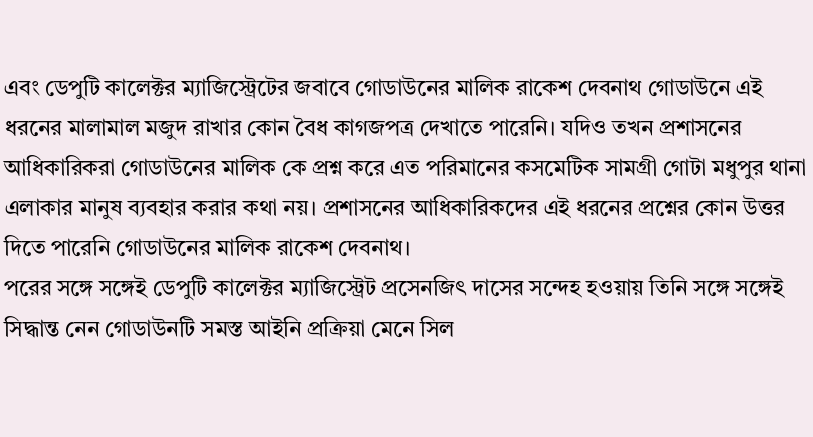এবং ডেপুটি কালেক্টর ম্যাজিস্ট্রেটের জবাবে গোডাউনের মালিক রাকেশ দেবনাথ গোডাউনে এই ধরনের মালামাল মজুদ রাখার কোন বৈধ কাগজপত্র দেখাতে পারেনি। যদিও তখন প্রশাসনের আধিকারিকরা গোডাউনের মালিক কে প্রশ্ন করে এত পরিমানের কসমেটিক সামগ্রী গোটা মধুপুর থানা এলাকার মানুষ ব্যবহার করার কথা নয়। প্রশাসনের আধিকারিকদের এই ধরনের প্রশ্নের কোন উত্তর দিতে পারেনি গোডাউনের মালিক রাকেশ দেবনাথ।
পরের সঙ্গে সঙ্গেই ডেপুটি কালেক্টর ম্যাজিস্ট্রেট প্রসেনজিৎ দাসের সন্দেহ হওয়ায় তিনি সঙ্গে সঙ্গেই সিদ্ধান্ত নেন গোডাউনটি সমস্ত আইনি প্রক্রিয়া মেনে সিল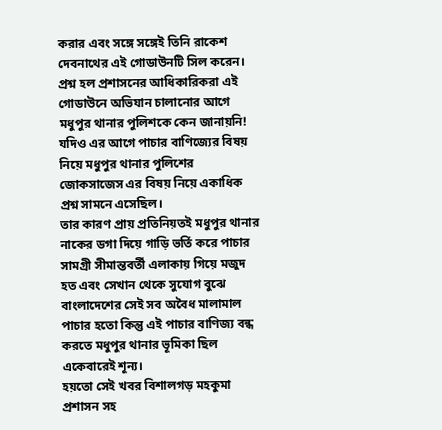করার এবং সঙ্গে সঙ্গেই তিনি রাকেশ দেবনাথের এই গোডাউনটি সিল করেন। প্রশ্ন হল প্রশাসনের আধিকারিকরা এই গোডাউনে অভিযান চালানোর আগে মধুপুর থানার পুলিশকে কেন জানায়নি! যদিও এর আগে পাচার বাণিজ্যের বিষয় নিয়ে মধুপুর থানার পুলিশের জোকসাজেস এর বিষয় নিয়ে একাধিক প্রশ্ন সামনে এসেছিল।
তার কারণ প্রায় প্রতিনিয়তই মধুপুর থানার নাকের ডগা দিয়ে গাড়ি ভর্তি করে পাচার সামগ্রী সীমান্তবর্তী এলাকায় গিয়ে মজুদ হত এবং সেখান থেকে সুযোগ বুঝে বাংলাদেশের সেই সব অবৈধ মালামাল পাচার হতো কিন্তু এই পাচার বাণিজ্য বন্ধ করতে মধুপুর থানার ভূমিকা ছিল একেবারেই শূন্য।
হয়তো সেই খবর বিশালগড় মহকুমা প্রশাসন সহ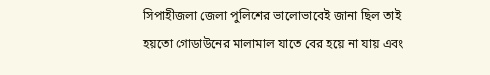সিপাহীজলা জেলা পুলিশের ভালোভাবেই জানা ছিল তাই হয়তো গোডাউনের মালামাল যাতে বের হয়ে না যায় এবং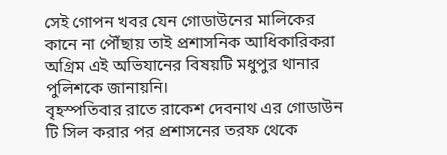সেই গোপন খবর যেন গোডাউনের মালিকের কানে না পৌঁছায় তাই প্রশাসনিক আধিকারিকরা অগ্রিম এই অভিযানের বিষয়টি মধুপুর থানার পুলিশকে জানায়নি।
বৃহস্পতিবার রাতে রাকেশ দেবনাথ এর গোডাউন টি সিল করার পর প্রশাসনের তরফ থেকে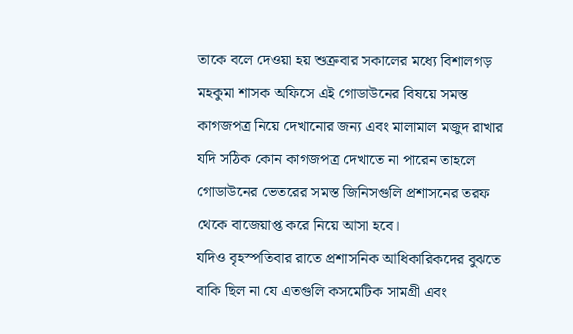তাকে বলে দেওয়া হয় শুক্রবার সকালের মধ্যে বিশালগড় মহকুমা শাসক অফিসে এই গোডাউনের বিষয়ে সমস্ত কাগজপত্র নিয়ে দেখানোর জন্য এবং মালামাল মজুদ রাখার যদি সঠিক কোন কাগজপত্র দেখাতে না পারেন তাহলে গোডাউনের ভেতরের সমস্ত জিনিসগুলি প্রশাসনের তরফ থেকে বাজেয়াপ্ত করে নিয়ে আসা হবে।
যদিও বৃহস্পতিবার রাতে প্রশাসনিক আধিকারিকদের বুঝতে বাকি ছিল না যে এতগুলি কসমেটিক সামগ্রী এবং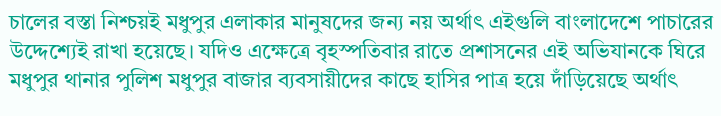চালের বস্তা নিশ্চয়ই মধুপুর এলাকার মানুষদের জন্য নয় অর্থাৎ এইগুলি বাংলাদেশে পাচারের উদ্দেশ্যেই রাখা হয়েছে। যদিও এক্ষেত্রে বৃহস্পতিবার রাতে প্রশাসনের এই অভিযানকে ঘিরে মধুপুর থানার পুলিশ মধুপুর বাজার ব্যবসায়ীদের কাছে হাসির পাত্র হয়ে দাঁড়িয়েছে অর্থাৎ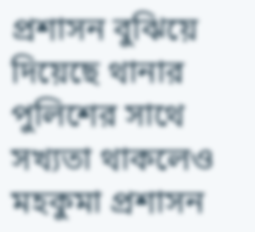প্রশাসন বুঝিয়ে দিয়েছে থানার পুলিশের সাথে সখ্যতা থাকলেও মহকুমা প্রশাসন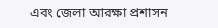এবং জেলা আরক্ষা প্রশাসন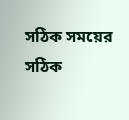সঠিক সময়ের সঠিক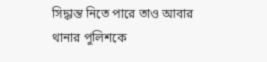সিদ্ধান্ত নিতে পারে তাও আবার থানার পুলিশকে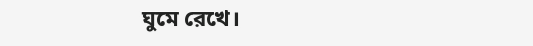ঘুমে রেখে।